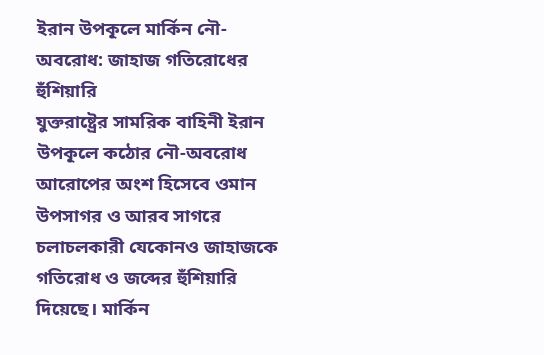ইরান উপকূলে মার্কিন নৌ-অবরোধ: জাহাজ গতিরোধের হুঁশিয়ারি
যুক্তরাষ্ট্রের সামরিক বাহিনী ইরান উপকূলে কঠোর নৌ-অবরোধ আরোপের অংশ হিসেবে ওমান উপসাগর ও আরব সাগরে চলাচলকারী যেকোনও জাহাজকে গতিরোধ ও জব্দের হুঁশিয়ারি দিয়েছে। মার্কিন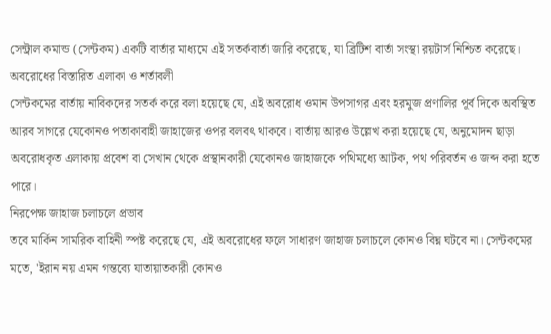সেন্ট্রাল কমান্ড (সেন্টকম) একটি বার্তার মাধ্যমে এই সতর্কবার্তা জারি করেছে, যা ব্রিটিশ বার্তা সংস্থা রয়টার্স নিশ্চিত করেছে।
অবরোধের বিস্তারিত এলাকা ও শর্তাবলী
সেন্টকমের বার্তায় নাবিকদের সতর্ক করে বলা হয়েছে যে, এই অবরোধ ওমান উপসাগর এবং হরমুজ প্রণালির পূর্ব দিকে অবস্থিত আরব সাগরে যেকোনও পতাকাবাহী জাহাজের ওপর বলবৎ থাকবে। বার্তায় আরও উল্লেখ করা হয়েছে যে, অনুমোদন ছাড়া অবরোধকৃত এলাকায় প্রবেশ বা সেখান থেকে প্রস্থানকারী যেকোনও জাহাজকে পথিমধ্যে আটক, পথ পরিবর্তন ও জব্দ করা হতে পারে।
নিরপেক্ষ জাহাজ চলাচলে প্রভাব
তবে মার্কিন সামরিক বাহিনী স্পষ্ট করেছে যে, এই অবরোধের ফলে সাধারণ জাহাজ চলাচলে কোনও বিঘ্ন ঘটবে না। সেন্টকমের মতে, 'ইরান নয় এমন গন্তব্যে যাতায়াতকারী কোনও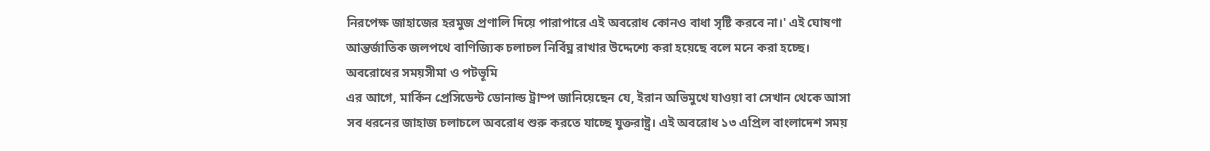নিরপেক্ষ জাহাজের হরমুজ প্রণালি দিয়ে পারাপারে এই অবরোধ কোনও বাধা সৃষ্টি করবে না।' এই ঘোষণা আন্তর্জাতিক জলপথে বাণিজ্যিক চলাচল নির্বিঘ্ন রাখার উদ্দেশ্যে করা হয়েছে বলে মনে করা হচ্ছে।
অবরোধের সময়সীমা ও পটভূমি
এর আগে, মার্কিন প্রেসিডেন্ট ডোনাল্ড ট্রাম্প জানিয়েছেন যে, ইরান অভিমুখে যাওয়া বা সেখান থেকে আসা সব ধরনের জাহাজ চলাচলে অবরোধ শুরু করতে যাচ্ছে যুক্তরাষ্ট্র। এই অবরোধ ১৩ এপ্রিল বাংলাদেশ সময়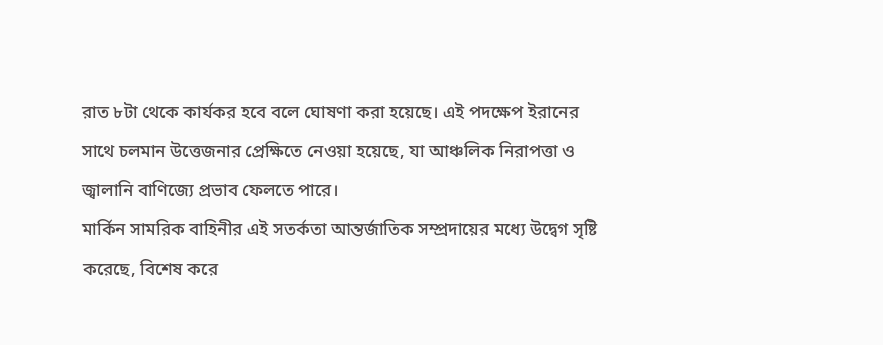রাত ৮টা থেকে কার্যকর হবে বলে ঘোষণা করা হয়েছে। এই পদক্ষেপ ইরানের সাথে চলমান উত্তেজনার প্রেক্ষিতে নেওয়া হয়েছে, যা আঞ্চলিক নিরাপত্তা ও জ্বালানি বাণিজ্যে প্রভাব ফেলতে পারে।
মার্কিন সামরিক বাহিনীর এই সতর্কতা আন্তর্জাতিক সম্প্রদায়ের মধ্যে উদ্বেগ সৃষ্টি করেছে, বিশেষ করে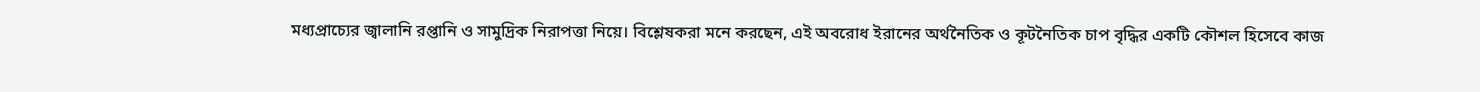মধ্যপ্রাচ্যের জ্বালানি রপ্তানি ও সামুদ্রিক নিরাপত্তা নিয়ে। বিশ্লেষকরা মনে করছেন, এই অবরোধ ইরানের অর্থনৈতিক ও কূটনৈতিক চাপ বৃদ্ধির একটি কৌশল হিসেবে কাজ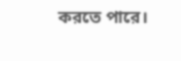করতে পারে।